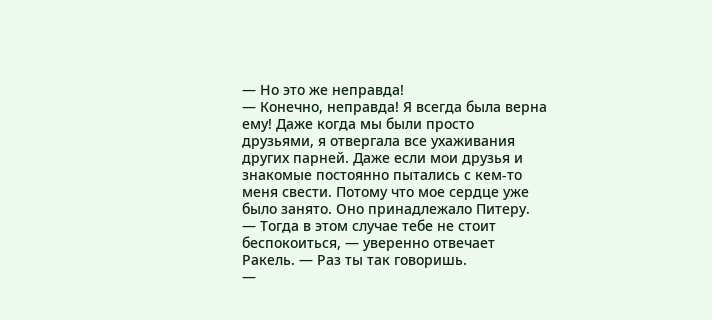— Но это же неправда!
— Конечно, неправда! Я всегда была верна ему! Даже когда мы были просто друзьями, я отвергала все ухаживания других парней. Даже если мои друзья и знакомые постоянно пытались с кем-то меня свести. Потому что мое сердце уже было занято. Оно принадлежало Питеру.
— Тогда в этом случае тебе не стоит беспокоиться, — уверенно отвечает Ракель. — Раз ты так говоришь.
—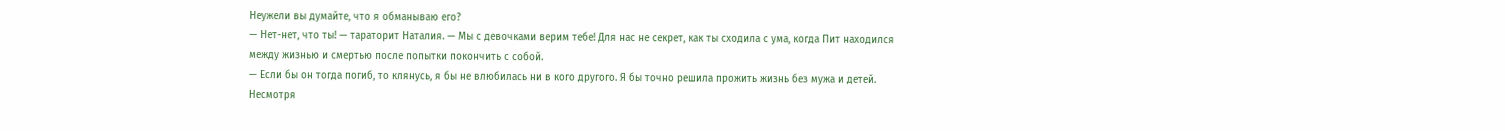Неужели вы думайте, что я обманываю его?
— Нет-нет, что ты! — тараторит Наталия. — Мы с девочками верим тебе! Для нас не секрет, как ты сходила с ума, когда Пит находился между жизнью и смертью после попытки покончить с собой.
— Если бы он тогда погиб, то клянусь, я бы не влюбилась ни в кого другого. Я бы точно решила прожить жизнь без мужа и детей. Несмотря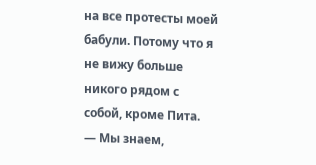на все протесты моей бабули. Потому что я не вижу больше никого рядом с собой, кроме Пита.
— Мы знаем,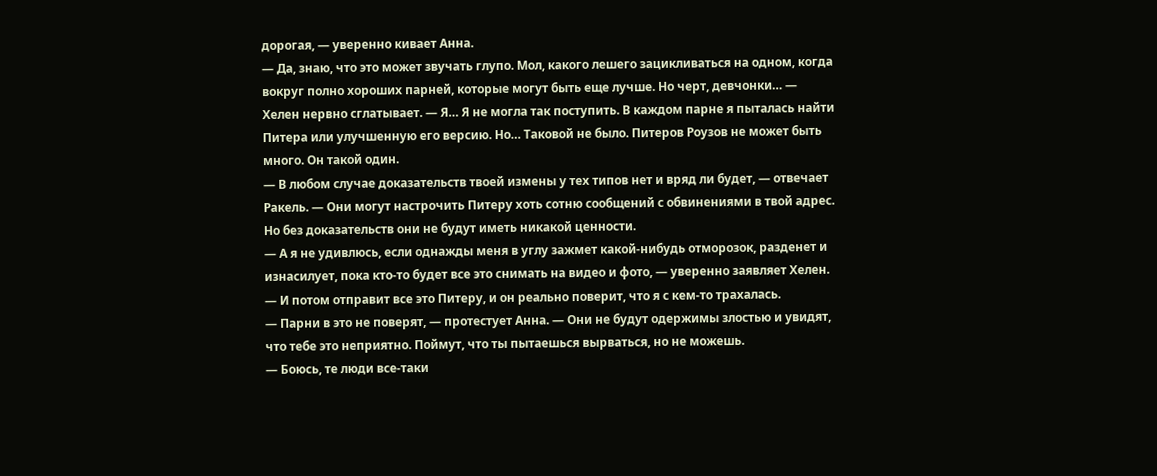дорогая, — уверенно кивает Анна.
— Да, знаю, что это может звучать глупо. Мол, какого лешего зацикливаться на одном, когда вокруг полно хороших парней, которые могут быть еще лучше. Но черт, девчонки… — Хелен нервно сглатывает. — Я… Я не могла так поступить. В каждом парне я пыталась найти Питера или улучшенную его версию. Но… Таковой не было. Питеров Роузов не может быть много. Он такой один.
— В любом случае доказательств твоей измены у тех типов нет и вряд ли будет, — отвечает Ракель. — Они могут настрочить Питеру хоть сотню сообщений с обвинениями в твой адрес. Но без доказательств они не будут иметь никакой ценности.
— А я не удивлюсь, если однажды меня в углу зажмет какой-нибудь отморозок, разденет и изнасилует, пока кто-то будет все это снимать на видео и фото, — уверенно заявляет Хелен. — И потом отправит все это Питеру, и он реально поверит, что я с кем-то трахалась.
— Парни в это не поверят, — протестует Анна. — Они не будут одержимы злостью и увидят, что тебе это неприятно. Поймут, что ты пытаешься вырваться, но не можешь.
— Боюсь, те люди все-таки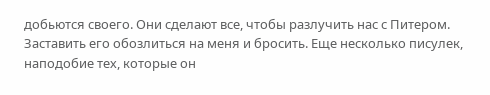добьются своего. Они сделают все, чтобы разлучить нас с Питером. Заставить его обозлиться на меня и бросить. Еще несколько писулек, наподобие тех, которые он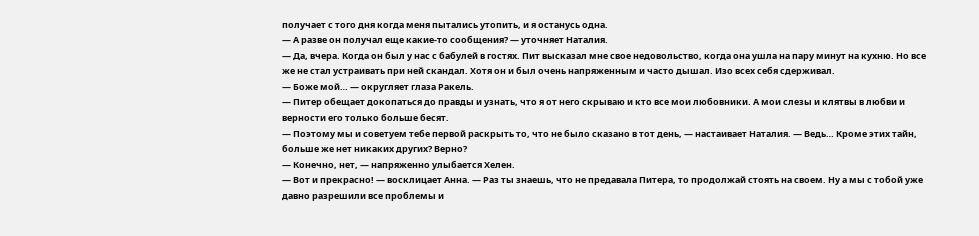получает с того дня когда меня пытались утопить, и я останусь одна.
— А разве он получал еще какие-то сообщения? — уточняет Наталия.
— Да, вчера. Когда он был у нас с бабулей в гостях. Пит высказал мне свое недовольство, когда она ушла на пару минут на кухню. Но все же не стал устраивать при ней скандал. Хотя он и был очень напряженным и часто дышал. Изо всех себя сдерживал.
— Боже мой… — округляет глаза Ракель.
— Питер обещает докопаться до правды и узнать, что я от него скрываю и кто все мои любовники. А мои слезы и клятвы в любви и верности его только больше бесят.
— Поэтому мы и советуем тебе первой раскрыть то, что не было сказано в тот день, — настаивает Наталия. — Ведь… Кроме этих тайн, больше же нет никаких других? Верно?
— Конечно, нет, — напряженно улыбается Хелен.
— Вот и прекрасно! — восклицает Анна. — Раз ты знаешь, что не предавала Питера, то продолжай стоять на своем. Ну а мы с тобой уже давно разрешили все проблемы и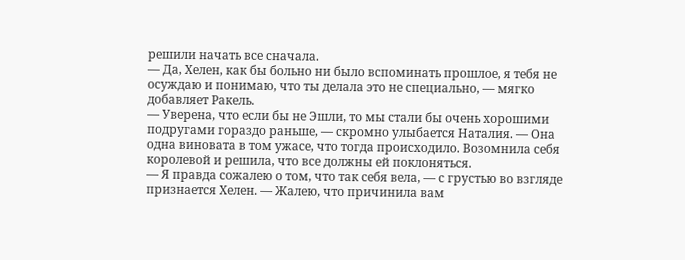решили начать все сначала.
— Да, Хелен, как бы больно ни было вспоминать прошлое, я тебя не осуждаю и понимаю, что ты делала это не специально, — мягко добавляет Ракель.
— Уверена, что если бы не Эшли, то мы стали бы очень хорошими подругами гораздо раньше, — скромно улыбается Наталия. — Она одна виновата в том ужасе, что тогда происходило. Возомнила себя королевой и решила, что все должны ей поклоняться.
— Я правда сожалею о том, что так себя вела, — с грустью во взгляде признается Хелен. — Жалею, что причинила вам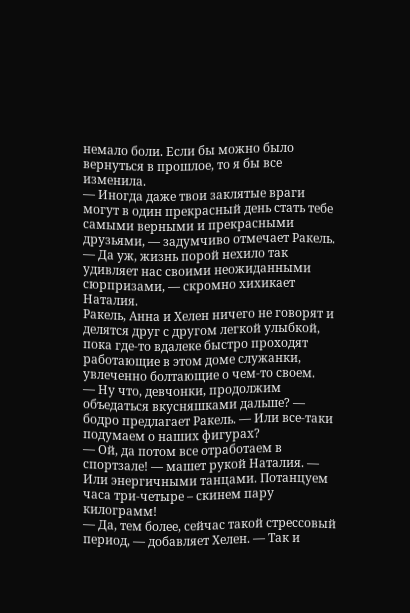немало боли. Если бы можно было вернуться в прошлое, то я бы все изменила.
— Иногда даже твои заклятые враги могут в один прекрасный день стать тебе самыми верными и прекрасными друзьями, — задумчиво отмечает Ракель.
— Да уж, жизнь порой нехило так удивляет нас своими неожиданными сюрпризами, — скромно хихикает Наталия.
Ракель, Анна и Хелен ничего не говорят и делятся друг с другом легкой улыбкой, пока где-то вдалеке быстро проходят работающие в этом доме служанки, увлеченно болтающие о чем-то своем.
— Ну что, девчонки, продолжим объедаться вкусняшками дальше? — бодро предлагает Ракель. — Или все-таки подумаем о наших фигурах?
— Ой, да потом все отработаем в спортзале! — машет рукой Наталия. — Или энергичными танцами. Потанцуем часа три-четыре – скинем пару килограмм!
— Да, тем более, сейчас такой стрессовый период, — добавляет Хелен. — Так и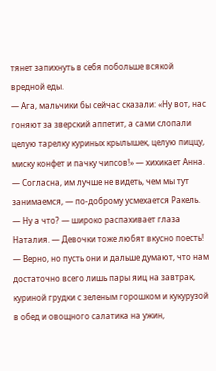тянет запихнуть в себя побольше всякой вредной еды.
— Ага, мальчики бы сейчас сказали: «Ну вот, нас гоняют за зверский аппетит, а сами слопали целую тарелку куриных крылышек, целую пиццу, миску конфет и пачку чипсов!» — хихикает Анна.
— Согласна, им лучше не видеть, чем мы тут занимаемся, — по-доброму усмехается Ракель.
— Ну а что? — широко распахивает глаза Наталия. — Девочки тоже любят вкусно поесть!
— Верно, но пусть они и дальше думают, что нам достаточно всего лишь пары яиц на завтрак, куриной грудки с зеленым горошком и кукурузой в обед и овощного салатика на ужин,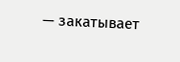— закатывает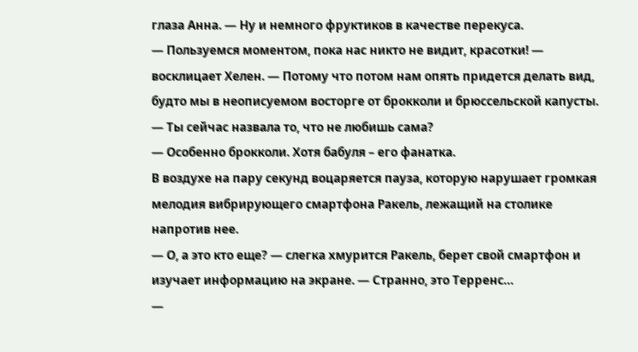глаза Анна. — Ну и немного фруктиков в качестве перекуса.
— Пользуемся моментом, пока нас никто не видит, красотки! — восклицает Хелен. — Потому что потом нам опять придется делать вид, будто мы в неописуемом восторге от брокколи и брюссельской капусты.
— Ты сейчас назвала то, что не любишь сама?
— Особенно брокколи. Хотя бабуля – его фанатка.
В воздухе на пару секунд воцаряется пауза, которую нарушает громкая мелодия вибрирующего смартфона Ракель, лежащий на столике напротив нее.
— О, а это кто еще? — слегка хмурится Ракель, берет свой смартфон и изучает информацию на экране. — Странно, это Терренс…
—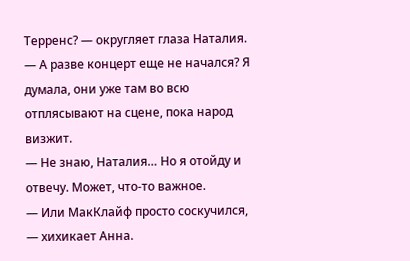Терренс? — округляет глаза Наталия. — А разве концерт еще не начался? Я думала, они уже там во всю отплясывают на сцене, пока народ визжит.
— Не знаю, Наталия… Но я отойду и отвечу. Может, что-то важное.
— Или МакКлайф просто соскучился, — хихикает Анна.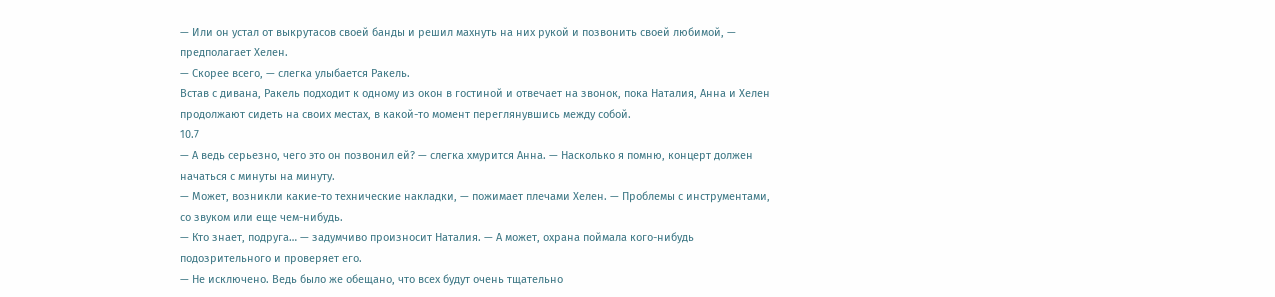— Или он устал от выкрутасов своей банды и решил махнуть на них рукой и позвонить своей любимой, — предполагает Хелен.
— Скорее всего, — слегка улыбается Ракель.
Встав с дивана, Ракель подходит к одному из окон в гостиной и отвечает на звонок, пока Наталия, Анна и Хелен продолжают сидеть на своих местах, в какой-то момент переглянувшись между собой.
10.7
— А ведь серьезно, чего это он позвонил ей? — слегка хмурится Анна. — Насколько я помню, концерт должен начаться с минуты на минуту.
— Может, возникли какие-то технические накладки, — пожимает плечами Хелен. — Проблемы с инструментами, со звуком или еще чем-нибудь.
— Кто знает, подруга… — задумчиво произносит Наталия. — А может, охрана поймала кого-нибудь подозрительного и проверяет его.
— Не исключено. Ведь было же обещано, что всех будут очень тщательно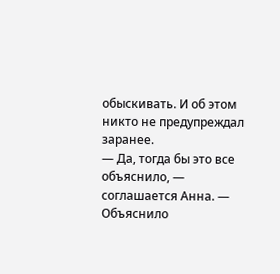обыскивать. И об этом никто не предупреждал заранее.
— Да, тогда бы это все объяснило, — соглашается Анна. — Объяснило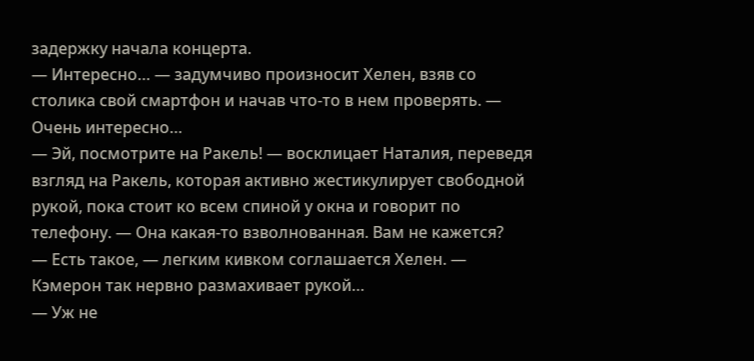задержку начала концерта.
— Интересно… — задумчиво произносит Хелен, взяв со столика свой смартфон и начав что-то в нем проверять. — Очень интересно…
— Эй, посмотрите на Ракель! — восклицает Наталия, переведя взгляд на Ракель, которая активно жестикулирует свободной рукой, пока стоит ко всем спиной у окна и говорит по телефону. — Она какая-то взволнованная. Вам не кажется?
— Есть такое, — легким кивком соглашается Хелен. — Кэмерон так нервно размахивает рукой…
— Уж не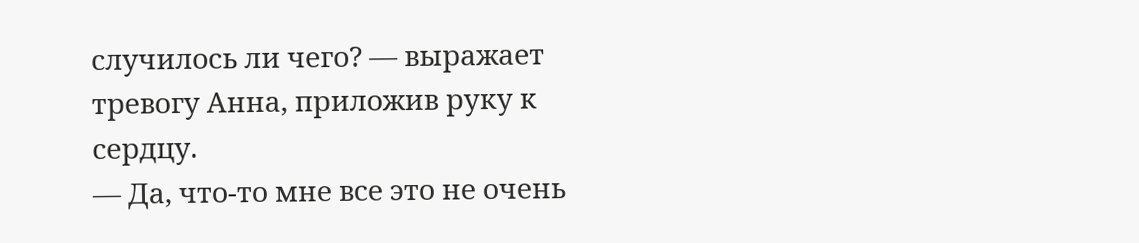случилось ли чего? — выражает тревогу Анна, приложив руку к сердцу.
— Да, что-то мне все это не очень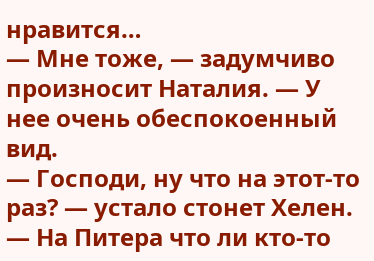нравится…
— Мне тоже, — задумчиво произносит Наталия. — У нее очень обеспокоенный вид.
— Господи, ну что на этот-то раз? — устало стонет Хелен. — На Питера что ли кто-то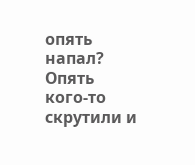опять напал? Опять кого-то скрутили и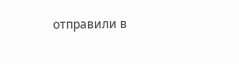отправили в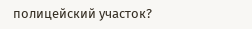полицейский участок?